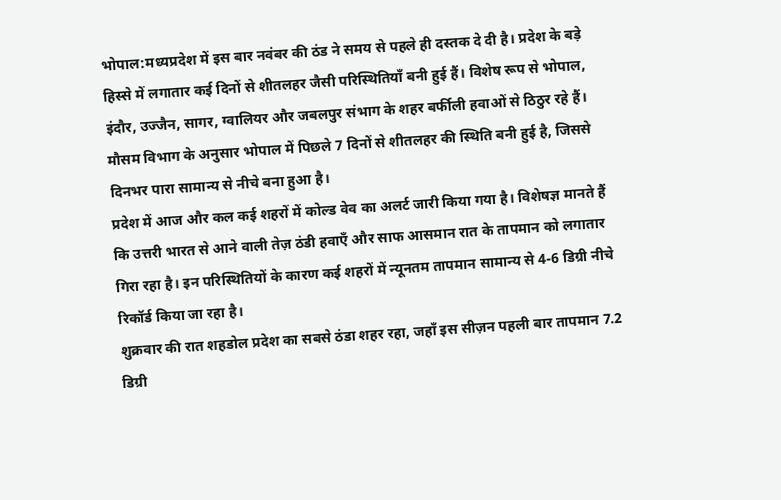भोपाल:मध्यप्रदेश में इस बार नवंबर की ठंड ने समय से पहले ही दस्तक दे दी है। प्रदेश के बड़े हिस्से में लगातार कई दिनों से शीतलहर जैसी परिस्थितियाँ बनी हुई हैं। विशेष रूप से भोपाल, इंदौर, उज्जैन, सागर, ग्वालियर और जबलपुर संभाग के शहर बर्फीली हवाओं से ठिठुर रहे हैं। मौसम विभाग के अनुसार भोपाल में पिछले 7 दिनों से शीतलहर की स्थिति बनी हुई है, जिससे दिनभर पारा सामान्य से नीचे बना हुआ है।
प्रदेश में आज और कल कई शहरों में कोल्ड वेव का अलर्ट जारी किया गया है। विशेषज्ञ मानते हैं कि उत्तरी भारत से आने वाली तेज़ ठंडी हवाएँ और साफ आसमान रात के तापमान को लगातार गिरा रहा है। इन परिस्थितियों के कारण कई शहरों में न्यूनतम तापमान सामान्य से 4-6 डिग्री नीचे रिकॉर्ड किया जा रहा है।
शुक्रवार की रात शहडोल प्रदेश का सबसे ठंडा शहर रहा, जहाँ इस सीज़न पहली बार तापमान 7.2 डिग्री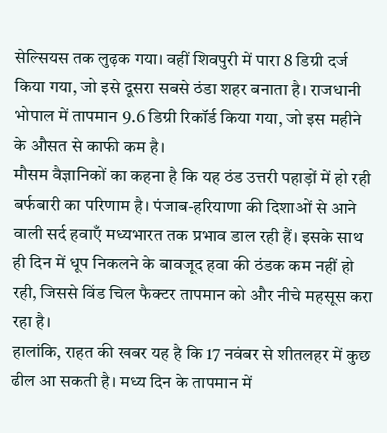सेल्सियस तक लुढ़क गया। वहीं शिवपुरी में पारा 8 डिग्री दर्ज किया गया, जो इसे दूसरा सबसे ठंडा शहर बनाता है। राजधानी भोपाल में तापमान 9.6 डिग्री रिकॉर्ड किया गया, जो इस महीने के औसत से काफी कम है।
मौसम वैज्ञानिकों का कहना है कि यह ठंड उत्तरी पहाड़ों में हो रही बर्फबारी का परिणाम है। पंजाब-हरियाणा की दिशाओं से आने वाली सर्द हवाएँ मध्यभारत तक प्रभाव डाल रही हैं। इसके साथ ही दिन में धूप निकलने के बावजूद हवा की ठंडक कम नहीं हो रही, जिससे विंड चिल फैक्टर तापमान को और नीचे महसूस करा रहा है।
हालांकि, राहत की खबर यह है कि 17 नवंबर से शीतलहर में कुछ ढील आ सकती है। मध्य दिन के तापमान में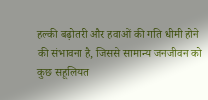हल्की बढ़ोतरी और हवाओं की गति धीमी होने की संभावना है, जिससे सामान्य जनजीवन को कुछ सहूलियत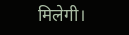मिलेगी।